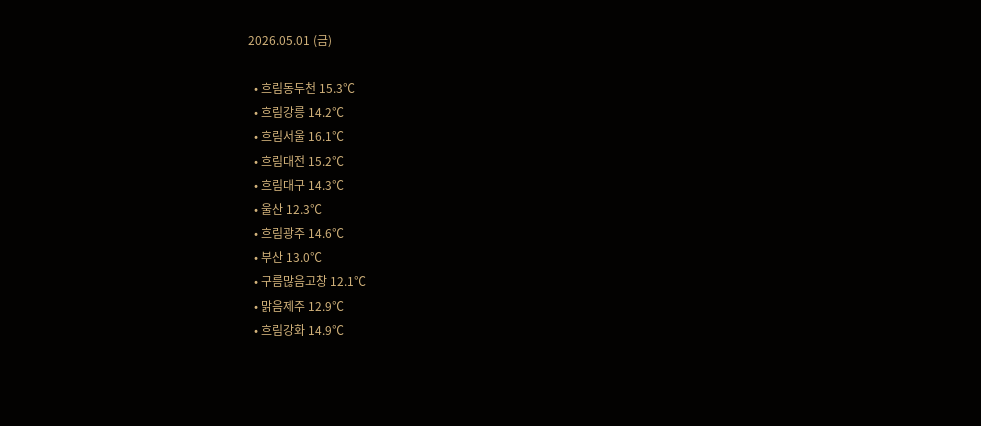2026.05.01 (금)

  • 흐림동두천 15.3℃
  • 흐림강릉 14.2℃
  • 흐림서울 16.1℃
  • 흐림대전 15.2℃
  • 흐림대구 14.3℃
  • 울산 12.3℃
  • 흐림광주 14.6℃
  • 부산 13.0℃
  • 구름많음고창 12.1℃
  • 맑음제주 12.9℃
  • 흐림강화 14.9℃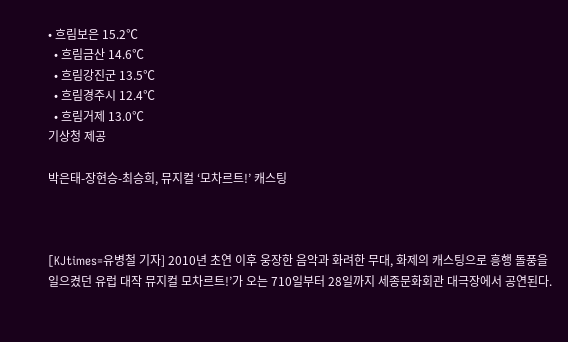• 흐림보은 15.2℃
  • 흐림금산 14.6℃
  • 흐림강진군 13.5℃
  • 흐림경주시 12.4℃
  • 흐림거제 13.0℃
기상청 제공

박은태-장현승-최승희, 뮤지컬 ‘모차르트!’ 캐스팅



[KJtimes=유병철 기자] 2010년 초연 이후 웅장한 음악과 화려한 무대, 화제의 캐스팅으로 흥행 돌풍을 일으켰던 유럽 대작 뮤지컬 모차르트!’가 오는 710일부터 28일까지 세종문화회관 대극장에서 공연된다.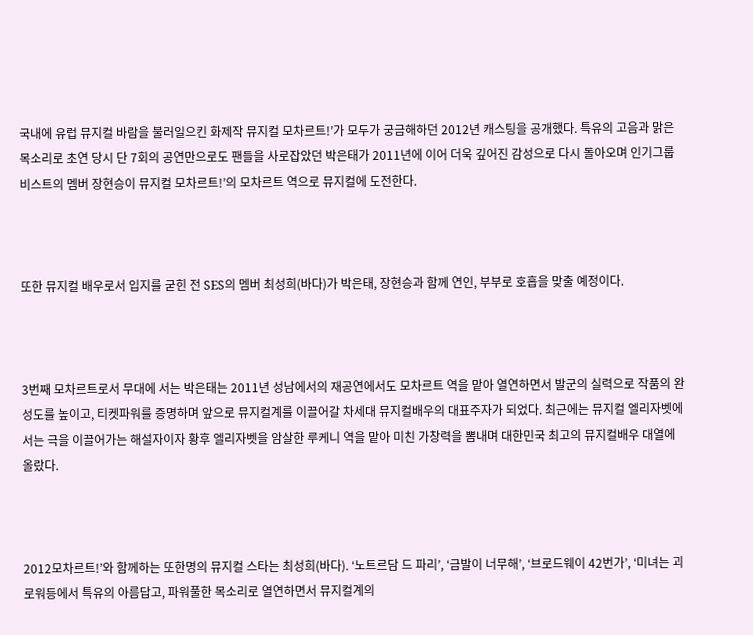국내에 유럽 뮤지컬 바람을 불러일으킨 화제작 뮤지컬 모차르트!’가 모두가 궁금해하던 2012년 캐스팅을 공개했다. 특유의 고음과 맑은 목소리로 초연 당시 단 7회의 공연만으로도 팬들을 사로잡았던 박은태가 2011년에 이어 더욱 깊어진 감성으로 다시 돌아오며 인기그룹 비스트의 멤버 장현승이 뮤지컬 모차르트!’의 모차르트 역으로 뮤지컬에 도전한다.



또한 뮤지컬 배우로서 입지를 굳힌 전 SES의 멤버 최성희(바다)가 박은태, 장현승과 함께 연인, 부부로 호흡을 맞출 예정이다.



3번째 모차르트로서 무대에 서는 박은태는 2011년 성남에서의 재공연에서도 모차르트 역을 맡아 열연하면서 발군의 실력으로 작품의 완성도를 높이고, 티켓파워를 증명하며 앞으로 뮤지컬계를 이끌어갈 차세대 뮤지컬배우의 대표주자가 되었다. 최근에는 뮤지컬 엘리자벳에서는 극을 이끌어가는 해설자이자 황후 엘리자벳을 암살한 루케니 역을 맡아 미친 가창력을 뽐내며 대한민국 최고의 뮤지컬배우 대열에 올랐다.



2012모차르트!’와 함께하는 또한명의 뮤지컬 스타는 최성희(바다). ‘노트르담 드 파리’, ‘금발이 너무해’, ‘브로드웨이 42번가’, ‘미녀는 괴로워등에서 특유의 아름답고, 파워풀한 목소리로 열연하면서 뮤지컬계의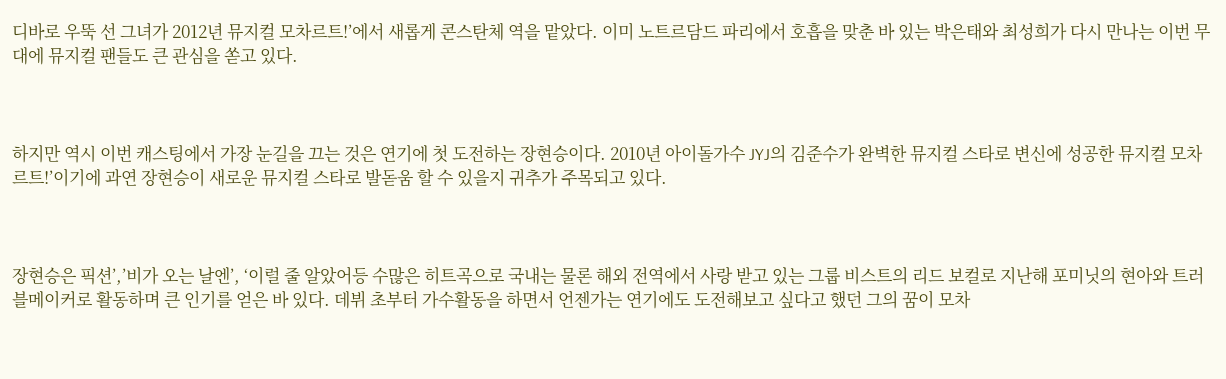디바로 우뚝 선 그녀가 2012년 뮤지컬 모차르트!’에서 새롭게 콘스탄체 역을 맡았다. 이미 노트르담드 파리에서 호흡을 맞춘 바 있는 박은태와 최성희가 다시 만나는 이번 무대에 뮤지컬 팬들도 큰 관심을 쏟고 있다.



하지만 역시 이번 캐스팅에서 가장 눈길을 끄는 것은 연기에 첫 도전하는 장현승이다. 2010년 아이돌가수 JYJ의 김준수가 완벽한 뮤지컬 스타로 변신에 성공한 뮤지컬 모차르트!’이기에 과연 장현승이 새로운 뮤지컬 스타로 발돋움 할 수 있을지 귀추가 주목되고 있다.



장현승은 픽션’,’비가 오는 날엔’, ‘이럴 줄 알았어등 수많은 히트곡으로 국내는 물론 해외 전역에서 사랑 받고 있는 그룹 비스트의 리드 보컬로 지난해 포미닛의 현아와 트러블메이커로 활동하며 큰 인기를 얻은 바 있다. 데뷔 초부터 가수활동을 하면서 언젠가는 연기에도 도전해보고 싶다고 했던 그의 꿈이 모차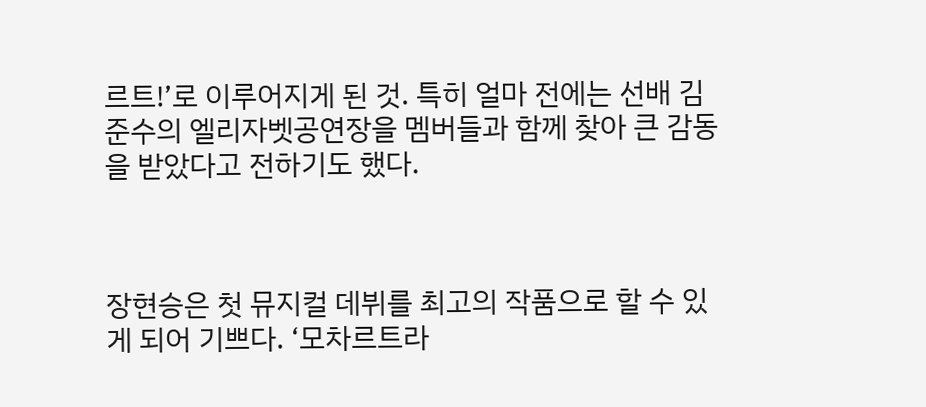르트!’로 이루어지게 된 것. 특히 얼마 전에는 선배 김준수의 엘리자벳공연장을 멤버들과 함께 찾아 큰 감동을 받았다고 전하기도 했다.



장현승은 첫 뮤지컬 데뷔를 최고의 작품으로 할 수 있게 되어 기쁘다. ‘모차르트라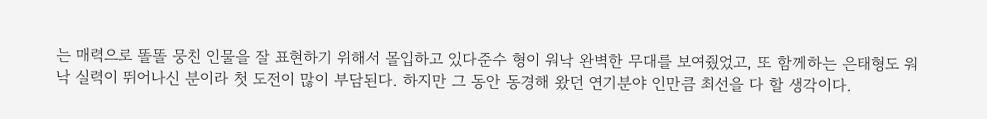는 매력으로 똘똘 뭉친 인물을 잘 표현하기 위해서 몰입하고 있다준수 형이 워낙 완벽한 무대를 보여줬었고, 또 함께하는 은태형도 워낙 실력이 뛰어나신 분이라 첫 도전이 많이 부담된다. 하지만 그 동안 동경해 왔던 연기분야 인만큼 최선을 다 할 생각이다.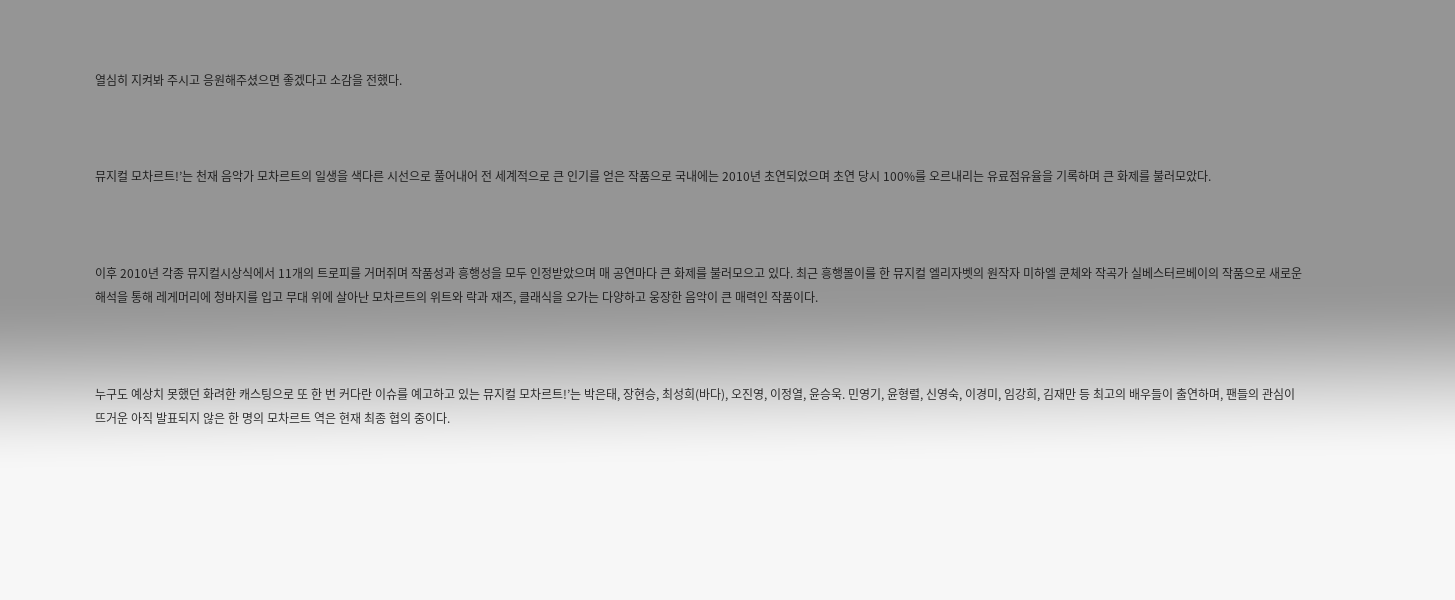열심히 지켜봐 주시고 응원해주셨으면 좋겠다고 소감을 전했다.



뮤지컬 모차르트!’는 천재 음악가 모차르트의 일생을 색다른 시선으로 풀어내어 전 세계적으로 큰 인기를 얻은 작품으로 국내에는 2010년 초연되었으며 초연 당시 100%를 오르내리는 유료점유율을 기록하며 큰 화제를 불러모았다.



이후 2010년 각종 뮤지컬시상식에서 11개의 트로피를 거머쥐며 작품성과 흥행성을 모두 인정받았으며 매 공연마다 큰 화제를 불러모으고 있다. 최근 흥행몰이를 한 뮤지컬 엘리자벳의 원작자 미하엘 쿤체와 작곡가 실베스터르베이의 작품으로 새로운 해석을 통해 레게머리에 청바지를 입고 무대 위에 살아난 모차르트의 위트와 락과 재즈, 클래식을 오가는 다양하고 웅장한 음악이 큰 매력인 작품이다.



누구도 예상치 못했던 화려한 캐스팅으로 또 한 번 커다란 이슈를 예고하고 있는 뮤지컬 모차르트!’는 박은태, 장현승, 최성희(바다), 오진영, 이정열, 윤승욱. 민영기, 윤형렬, 신영숙, 이경미, 임강희, 김재만 등 최고의 배우들이 출연하며, 팬들의 관심이 뜨거운 아직 발표되지 않은 한 명의 모차르트 역은 현재 최종 협의 중이다.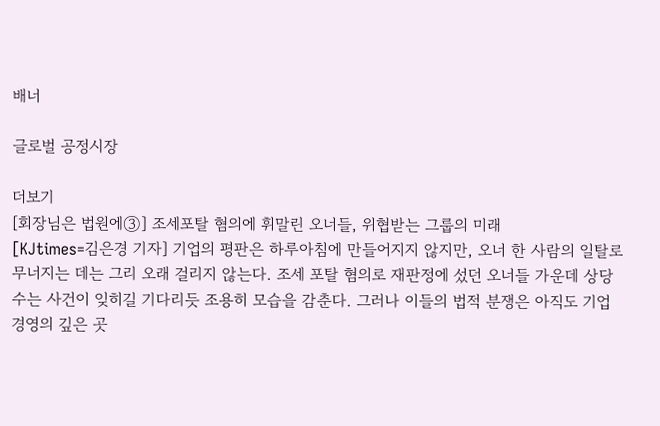배너

글로벌 공정시장

더보기
[회장님은 법원에③] 조세포탈 혐의에 휘말린 오너들, 위협받는 그룹의 미래
[KJtimes=김은경 기자] 기업의 평판은 하루아침에 만들어지지 않지만, 오너 한 사람의 일탈로 무너지는 데는 그리 오래 걸리지 않는다. 조세 포탈 혐의로 재판정에 섰던 오너들 가운데 상당수는 사건이 잊히길 기다리듯 조용히 모습을 감춘다. 그러나 이들의 법적 분쟁은 아직도 기업 경영의 깊은 곳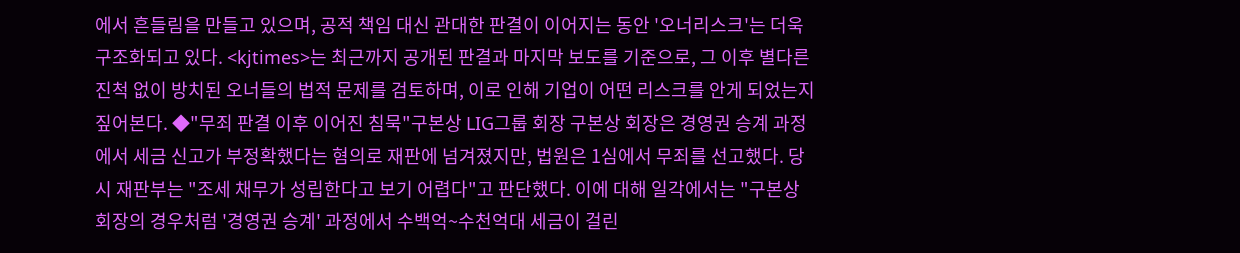에서 흔들림을 만들고 있으며, 공적 책임 대신 관대한 판결이 이어지는 동안 '오너리스크'는 더욱 구조화되고 있다. <kjtimes>는 최근까지 공개된 판결과 마지막 보도를 기준으로, 그 이후 별다른 진척 없이 방치된 오너들의 법적 문제를 검토하며, 이로 인해 기업이 어떤 리스크를 안게 되었는지 짚어본다. ◆"무죄 판결 이후 이어진 침묵"구본상 LIG그룹 회장 구본상 회장은 경영권 승계 과정에서 세금 신고가 부정확했다는 혐의로 재판에 넘겨졌지만, 법원은 1심에서 무죄를 선고했다. 당시 재판부는 "조세 채무가 성립한다고 보기 어렵다"고 판단했다. 이에 대해 일각에서는 "구본상 회장의 경우처럼 '경영권 승계' 과정에서 수백억~수천억대 세금이 걸린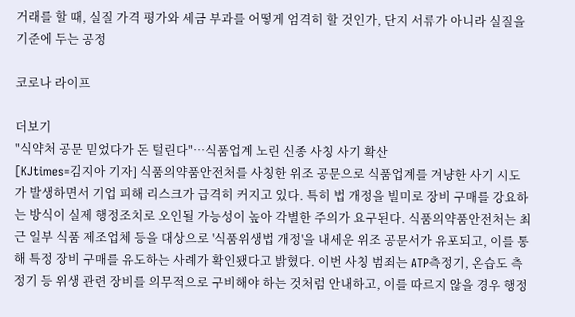거래를 할 때, 실질 가격 평가와 세금 부과를 어떻게 엄격히 할 것인가, 단지 서류가 아니라 실질을 기준에 두는 공정

코로나 라이프

더보기
"식약처 공문 믿었다가 돈 털린다"…식품업계 노린 신종 사칭 사기 확산
[KJtimes=김지아 기자] 식품의약품안전처를 사칭한 위조 공문으로 식품업계를 겨냥한 사기 시도가 발생하면서 기업 피해 리스크가 급격히 커지고 있다. 특히 법 개정을 빌미로 장비 구매를 강요하는 방식이 실제 행정조치로 오인될 가능성이 높아 각별한 주의가 요구된다. 식품의약품안전처는 최근 일부 식품 제조업체 등을 대상으로 '식품위생법 개정'을 내세운 위조 공문서가 유포되고, 이를 통해 특정 장비 구매를 유도하는 사례가 확인됐다고 밝혔다. 이번 사칭 범죄는 ATP측정기, 온습도 측정기 등 위생 관련 장비를 의무적으로 구비해야 하는 것처럼 안내하고, 이를 따르지 않을 경우 행정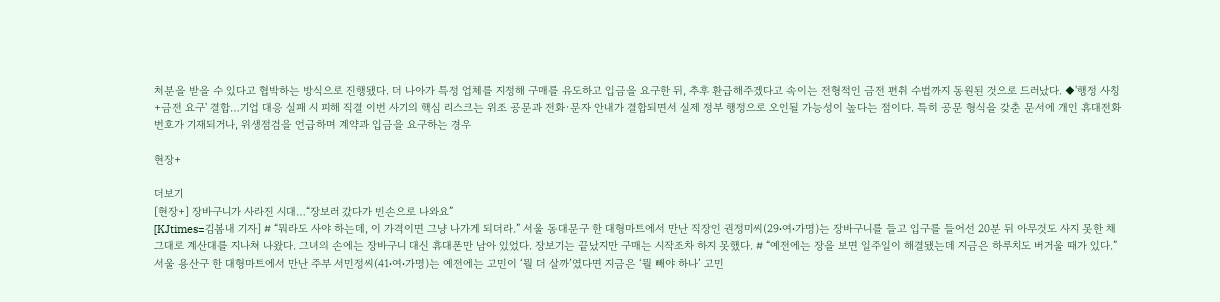처분을 받을 수 있다고 협박하는 방식으로 진행됐다. 더 나아가 특정 업체를 지정해 구매를 유도하고 입금을 요구한 뒤, 추후 환급해주겠다고 속이는 전형적인 금전 편취 수법까지 동원된 것으로 드러났다. ◆'행정 사칭+금전 요구' 결합…기업 대응 실패 시 피해 직결 이번 사기의 핵심 리스크는 위조 공문과 전화·문자 안내가 결합되면서 실제 정부 행정으로 오인될 가능성이 높다는 점이다. 특히 공문 형식을 갖춘 문서에 개인 휴대전화 번호가 기재되거나, 위생점검을 언급하며 계약과 입금을 요구하는 경우

현장+

더보기
[현장+] 장바구니가 사라진 시대…“장보러 갔다가 빈손으로 나와요”
[KJtimes=김봄내 기자] # “뭐라도 사야 하는데, 이 가격이면 그냥 나가게 되더라.” 서울 동대문구 한 대형마트에서 만난 직장인 권정미씨(29⸱여⸱가명)는 장바구니를 들고 입구를 들어선 20분 뒤 아무것도 사지 못한 채 그대로 계산대를 지나쳐 나왔다. 그녀의 손에는 장바구니 대신 휴대폰만 남아 있었다. 장보기는 끝났지만 구매는 시작조차 하지 못했다. # “예전에는 장을 보면 일주일이 해결됐는데 지금은 하루치도 버거울 때가 있다.” 서울 용산구 한 대형마트에서 만난 주부 서민정씨(41⸱여⸱가명)는 예전에는 고민이 ‘뭘 더 살까’였다면 지금은 ‘뭘 빼야 하나’ 고민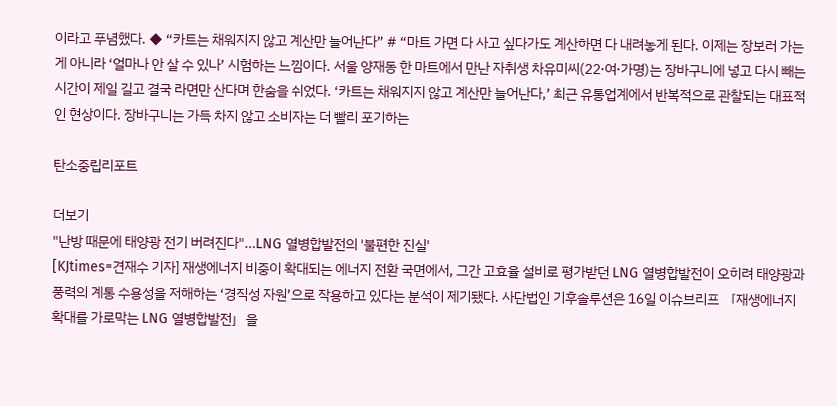이라고 푸념했다. ◆ “카트는 채워지지 않고 계산만 늘어난다” # “마트 가면 다 사고 싶다가도 계산하면 다 내려놓게 된다. 이제는 장보러 가는 게 아니라 ‘얼마나 안 살 수 있나’ 시험하는 느낌이다. 서울 양재동 한 마트에서 만난 자취생 차유미씨(22⸱여⸱가명)는 장바구니에 넣고 다시 빼는 시간이 제일 길고 결국 라면만 산다며 한숨을 쉬었다. ‘카트는 채워지지 않고 계산만 늘어난다,’ 최근 유통업계에서 반복적으로 관찰되는 대표적인 현상이다. 장바구니는 가득 차지 않고 소비자는 더 빨리 포기하는

탄소중립리포트

더보기
"난방 때문에 태양광 전기 버려진다"…LNG 열병합발전의 '불편한 진실'
[KJtimes=견재수 기자] 재생에너지 비중이 확대되는 에너지 전환 국면에서, 그간 고효율 설비로 평가받던 LNG 열병합발전이 오히려 태양광과 풍력의 계통 수용성을 저해하는 ‘경직성 자원’으로 작용하고 있다는 분석이 제기됐다. 사단법인 기후솔루션은 16일 이슈브리프 「재생에너지 확대를 가로막는 LNG 열병합발전」을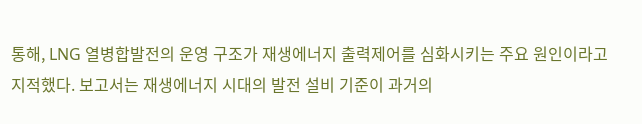통해, LNG 열병합발전의 운영 구조가 재생에너지 출력제어를 심화시키는 주요 원인이라고 지적했다. 보고서는 재생에너지 시대의 발전 설비 기준이 과거의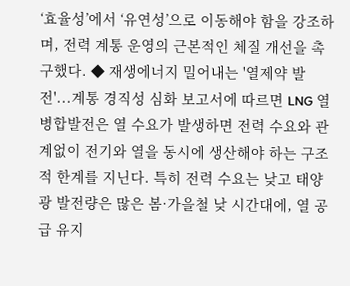‘효율성’에서 ‘유연성’으로 이동해야 함을 강조하며, 전력 계통 운영의 근본적인 체질 개선을 촉구했다. ◆ 재생에너지 밀어내는 '열제약 발전'...계통 경직성 심화 보고서에 따르면 LNG 열병합발전은 열 수요가 발생하면 전력 수요와 관계없이 전기와 열을 동시에 생산해야 하는 구조적 한계를 지닌다. 특히 전력 수요는 낮고 태양광 발전량은 많은 봄·가을철 낮 시간대에, 열 공급 유지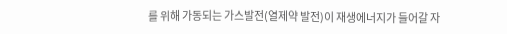를 위해 가동되는 가스발전(열제약 발전)이 재생에너지가 들어갈 자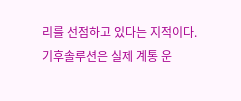리를 선점하고 있다는 지적이다. 기후솔루션은 실제 계통 운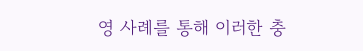영 사례를 통해 이러한 충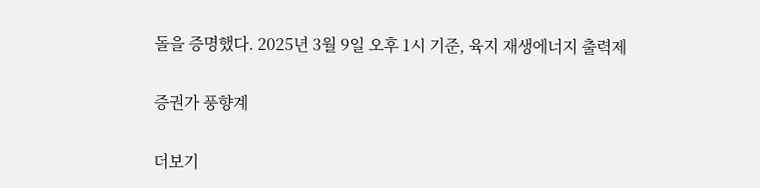돌을 증명했다. 2025년 3월 9일 오후 1시 기준, 육지 재생에너지 출력제

증권가 풍향계

더보기